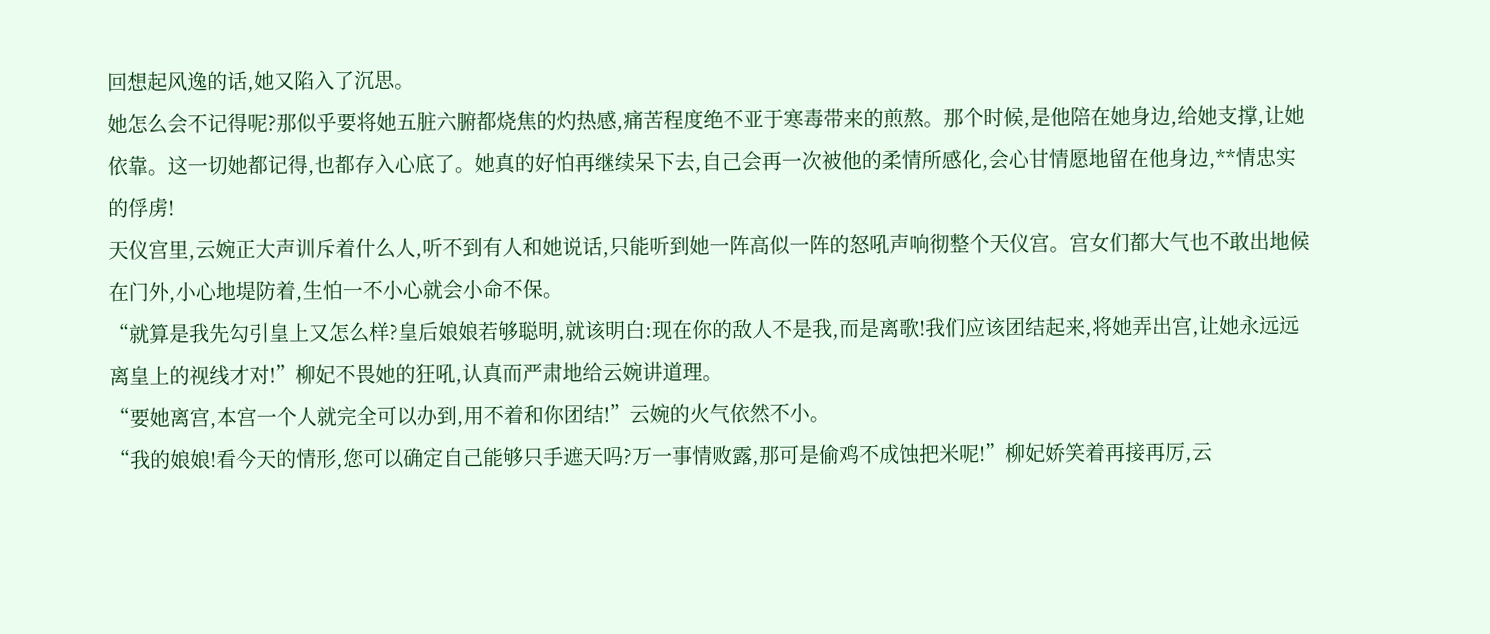回想起风逸的话,她又陷入了沉思。
她怎么会不记得呢?那似乎要将她五脏六腑都烧焦的灼热感,痛苦程度绝不亚于寒毒带来的煎熬。那个时候,是他陪在她身边,给她支撑,让她依靠。这一切她都记得,也都存入心底了。她真的好怕再继续呆下去,自己会再一次被他的柔情所感化,会心甘情愿地留在他身边,**情忠实的俘虏!
天仪宫里,云婉正大声训斥着什么人,听不到有人和她说话,只能听到她一阵高似一阵的怒吼声响彻整个天仪宫。宫女们都大气也不敢出地候在门外,小心地堤防着,生怕一不小心就会小命不保。
“就算是我先勾引皇上又怎么样?皇后娘娘若够聪明,就该明白:现在你的敌人不是我,而是离歌!我们应该团结起来,将她弄出宫,让她永远远离皇上的视线才对!”柳妃不畏她的狂吼,认真而严肃地给云婉讲道理。
“要她离宫,本宫一个人就完全可以办到,用不着和你团结!”云婉的火气依然不小。
“我的娘娘!看今天的情形,您可以确定自己能够只手遮天吗?万一事情败露,那可是偷鸡不成蚀把米呢!”柳妃娇笑着再接再厉,云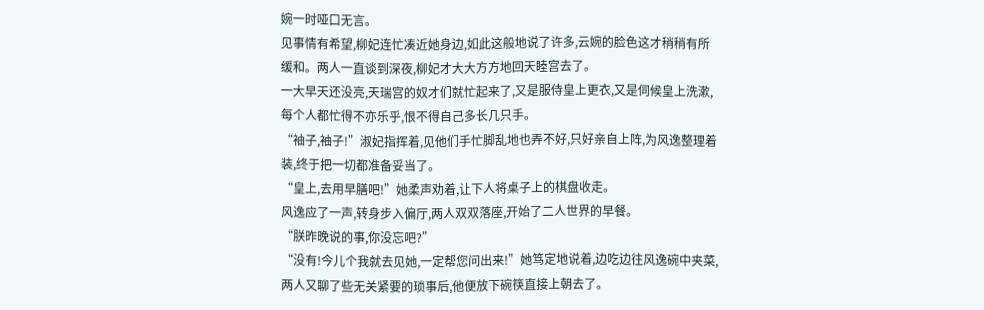婉一时哑口无言。
见事情有希望,柳妃连忙凑近她身边,如此这般地说了许多,云婉的脸色这才稍稍有所缓和。两人一直谈到深夜,柳妃才大大方方地回天睦宫去了。
一大早天还没亮,天瑞宫的奴才们就忙起来了,又是服侍皇上更衣,又是伺候皇上洗漱,每个人都忙得不亦乐乎,恨不得自己多长几只手。
“袖子,袖子!”淑妃指挥着,见他们手忙脚乱地也弄不好,只好亲自上阵,为风逸整理着装,终于把一切都准备妥当了。
“皇上,去用早膳吧!”她柔声劝着,让下人将桌子上的棋盘收走。
风逸应了一声,转身步入偏厅,两人双双落座,开始了二人世界的早餐。
“朕昨晚说的事,你没忘吧?”
“没有!今儿个我就去见她,一定帮您问出来!”她笃定地说着,边吃边往风逸碗中夹菜,两人又聊了些无关紧要的琐事后,他便放下碗筷直接上朝去了。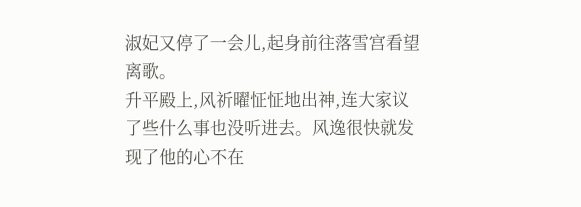淑妃又停了一会儿,起身前往落雪宫看望离歌。
升平殿上,风祈曜怔怔地出神,连大家议了些什么事也没听进去。风逸很快就发现了他的心不在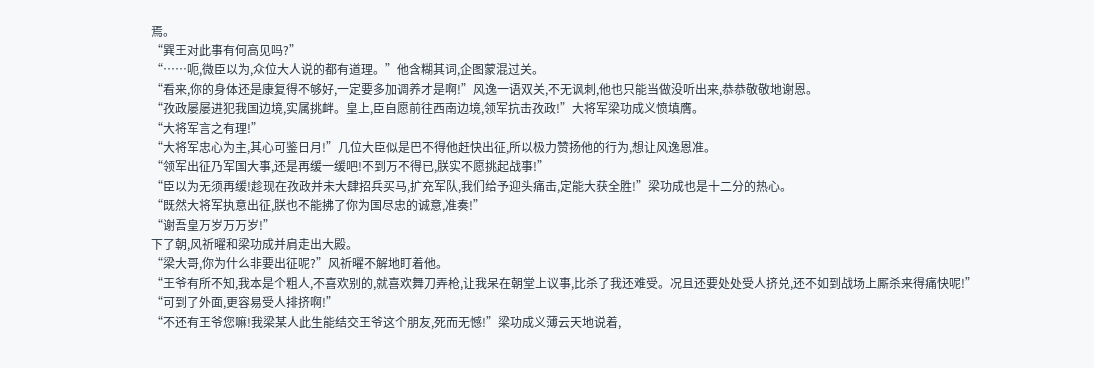焉。
“巽王对此事有何高见吗?”
“……呃,微臣以为,众位大人说的都有道理。”他含糊其词,企图蒙混过关。
“看来,你的身体还是康复得不够好,一定要多加调养才是啊!”风逸一语双关,不无讽刺,他也只能当做没听出来,恭恭敬敬地谢恩。
“孜政屡屡进犯我国边境,实属挑衅。皇上,臣自愿前往西南边境,领军抗击孜政!”大将军梁功成义愤填膺。
“大将军言之有理!”
“大将军忠心为主,其心可鉴日月!”几位大臣似是巴不得他赶快出征,所以极力赞扬他的行为,想让风逸恩准。
“领军出征乃军国大事,还是再缓一缓吧!不到万不得已,朕实不愿挑起战事!”
“臣以为无须再缓!趁现在孜政并未大肆招兵买马,扩充军队,我们给予迎头痛击,定能大获全胜!”梁功成也是十二分的热心。
“既然大将军执意出征,朕也不能拂了你为国尽忠的诚意,准奏!”
“谢吾皇万岁万万岁!”
下了朝,风祈曜和梁功成并肩走出大殿。
“梁大哥,你为什么非要出征呢?”风祈曜不解地盯着他。
“王爷有所不知,我本是个粗人,不喜欢别的,就喜欢舞刀弄枪,让我呆在朝堂上议事,比杀了我还难受。况且还要处处受人挤兑,还不如到战场上厮杀来得痛快呢!”
“可到了外面,更容易受人排挤啊!”
“不还有王爷您嘛!我梁某人此生能结交王爷这个朋友,死而无憾!”梁功成义薄云天地说着,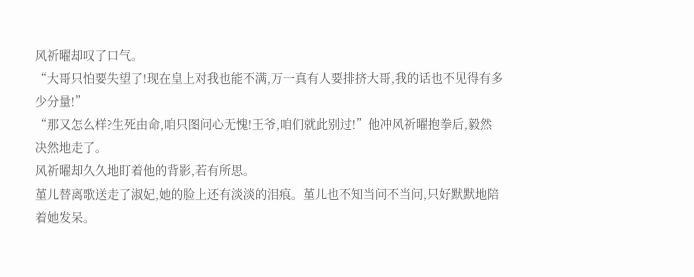风祈曜却叹了口气。
“大哥只怕要失望了!现在皇上对我也能不满,万一真有人要排挤大哥,我的话也不见得有多少分量!”
“那又怎么样?生死由命,咱只图问心无愧!王爷,咱们就此别过!”他冲风祈曜抱拳后,毅然决然地走了。
风祈曜却久久地盯着他的背影,若有所思。
堇儿替离歌送走了淑妃,她的脸上还有淡淡的泪痕。堇儿也不知当问不当问,只好默默地陪着她发呆。